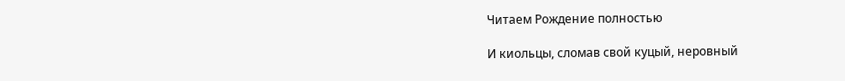Читаем Рождение полностью

И киольцы, сломав свой куцый, неровный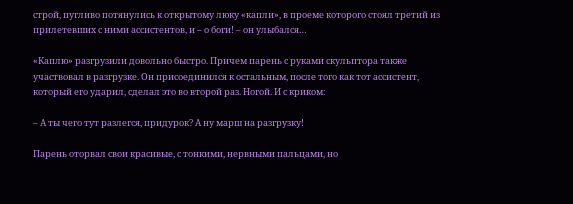строй, пугливо потянулись к открытому люку «капли», в проеме которого стоял третий из прилетевших с ними ассистентов, и – о боги! – он улыбался…

«Каплю» разгрузили довольно быстро. Причем парень с руками скульптора также участвовал в разгрузке. Он присоединился к остальным, после того как тот ассистент, который его ударил, сделал это во второй раз. Ногой. И с криком:

– А ты чего тут разлегся, придурок? А ну марш на разгрузку!

Парень оторвал свои красивые, с тонкими, нервными пальцами, но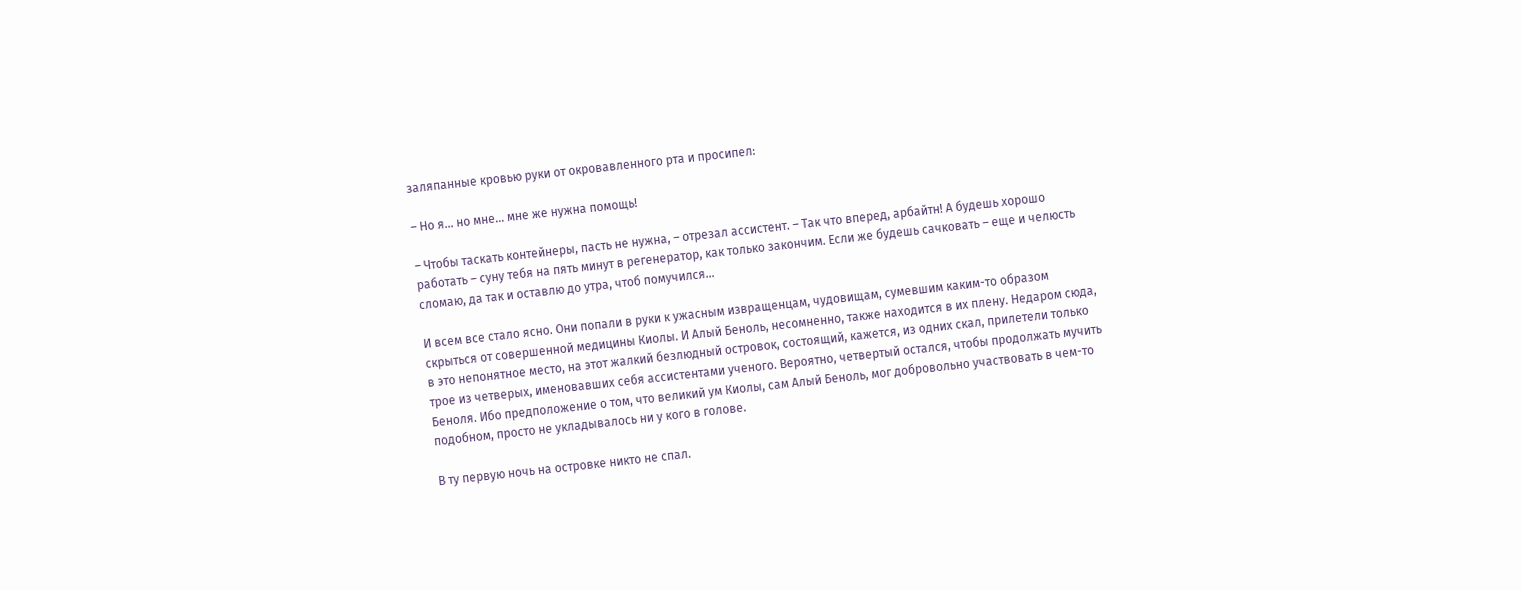заляпанные кровью руки от окровавленного рта и просипел:

– Но я… но мне… мне же нужна помощь!

– Чтобы таскать контейнеры, пасть не нужна, – отрезал ассистент. – Так что вперед, арбайтн! А будешь хорошо работать – суну тебя на пять минут в регенератор, как только закончим. Если же будешь сачковать – еще и челюсть сломаю, да так и оставлю до утра, чтоб помучился…

И всем все стало ясно. Они попали в руки к ужасным извращенцам, чудовищам, сумевшим каким-то образом скрыться от совершенной медицины Киолы. И Алый Беноль, несомненно, также находится в их плену. Недаром сюда, в это непонятное место, на этот жалкий безлюдный островок, состоящий, кажется, из одних скал, прилетели только трое из четверых, именовавших себя ассистентами ученого. Вероятно, четвертый остался, чтобы продолжать мучить Беноля. Ибо предположение о том, что великий ум Киолы, сам Алый Беноль, мог добровольно участвовать в чем-то подобном, просто не укладывалось ни у кого в голове.

В ту первую ночь на островке никто не спал.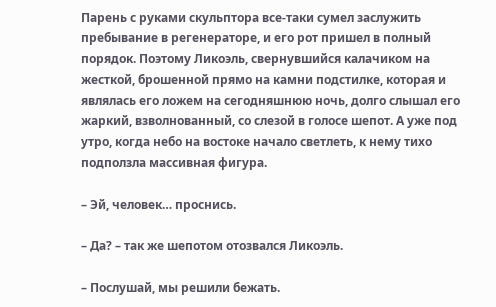Парень с руками скульптора все-таки сумел заслужить пребывание в регенераторе, и его рот пришел в полный порядок. Поэтому Ликоэль, свернувшийся калачиком на жесткой, брошенной прямо на камни подстилке, которая и являлась его ложем на сегодняшнюю ночь, долго слышал его жаркий, взволнованный, со слезой в голосе шепот. А уже под утро, когда небо на востоке начало светлеть, к нему тихо подползла массивная фигура.

– Эй, человек… проснись.

– Да? – так же шепотом отозвался Ликоэль.

– Послушай, мы решили бежать.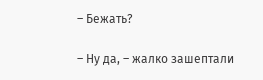– Бежать?

– Ну да, – жалко зашептали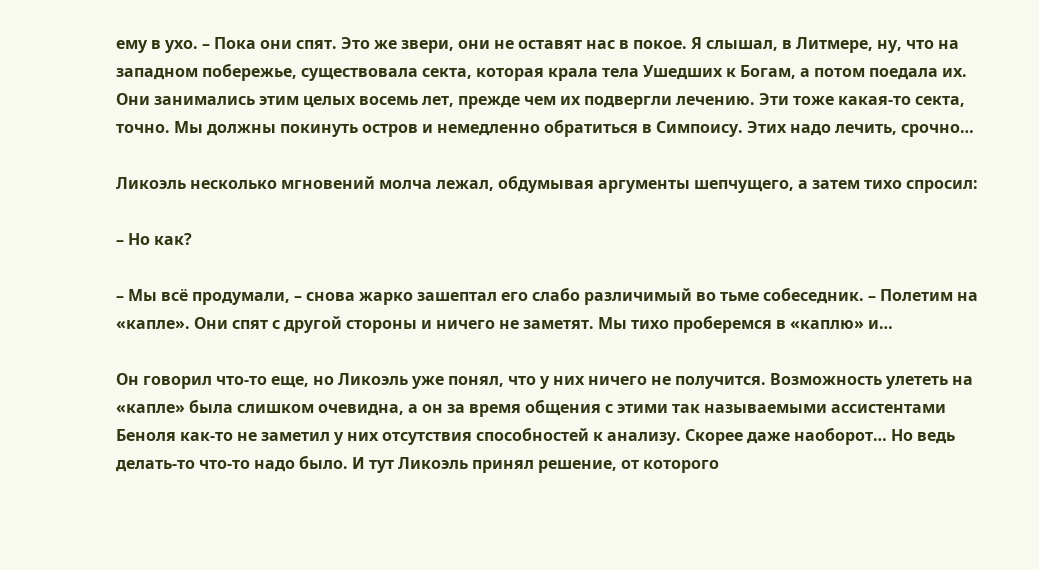ему в ухо. – Пока они спят. Это же звери, они не оставят нас в покое. Я слышал, в Литмере, ну, что на западном побережье, существовала секта, которая крала тела Ушедших к Богам, а потом поедала их. Они занимались этим целых восемь лет, прежде чем их подвергли лечению. Эти тоже какая-то секта, точно. Мы должны покинуть остров и немедленно обратиться в Симпоису. Этих надо лечить, срочно…

Ликоэль несколько мгновений молча лежал, обдумывая аргументы шепчущего, а затем тихо спросил:

– Но как?

– Мы всё продумали, – снова жарко зашептал его слабо различимый во тьме собеседник. – Полетим на «капле». Они спят с другой стороны и ничего не заметят. Мы тихо проберемся в «каплю» и…

Он говорил что-то еще, но Ликоэль уже понял, что у них ничего не получится. Возможность улететь на «капле» была слишком очевидна, а он за время общения с этими так называемыми ассистентами Беноля как-то не заметил у них отсутствия способностей к анализу. Скорее даже наоборот… Но ведь делать-то что-то надо было. И тут Ликоэль принял решение, от которого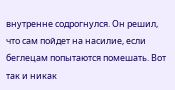внутренне содрогнулся. Он решил, что сам пойдет на насилие, если беглецам попытаются помешать. Вот так и никак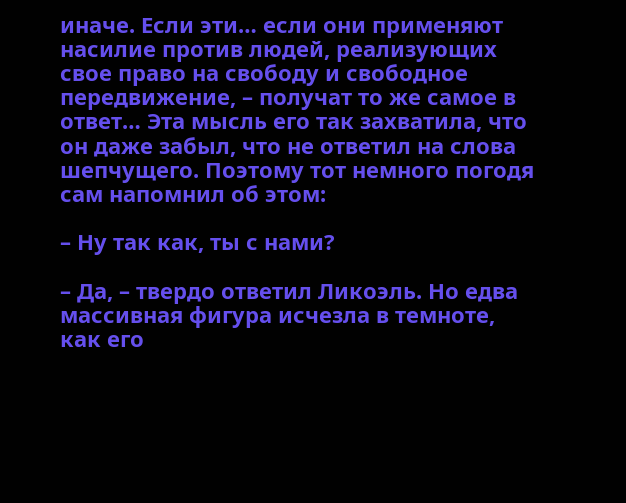иначе. Если эти… если они применяют насилие против людей, реализующих свое право на свободу и свободное передвижение, – получат то же самое в ответ… Эта мысль его так захватила, что он даже забыл, что не ответил на слова шепчущего. Поэтому тот немного погодя сам напомнил об этом:

– Ну так как, ты с нами?

– Да, – твердо ответил Ликоэль. Но едва массивная фигура исчезла в темноте, как его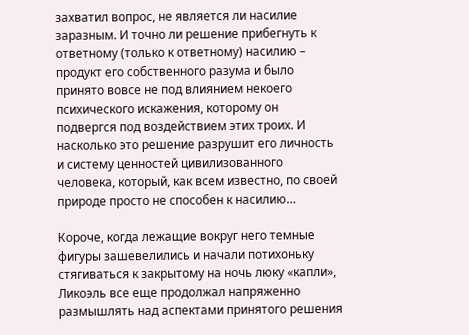захватил вопрос, не является ли насилие заразным. И точно ли решение прибегнуть к ответному (только к ответному) насилию – продукт его собственного разума и было принято вовсе не под влиянием некоего психического искажения, которому он подвергся под воздействием этих троих. И насколько это решение разрушит его личность и систему ценностей цивилизованного человека, который, как всем известно, по своей природе просто не способен к насилию…

Короче, когда лежащие вокруг него темные фигуры зашевелились и начали потихоньку стягиваться к закрытому на ночь люку «капли», Ликоэль все еще продолжал напряженно размышлять над аспектами принятого решения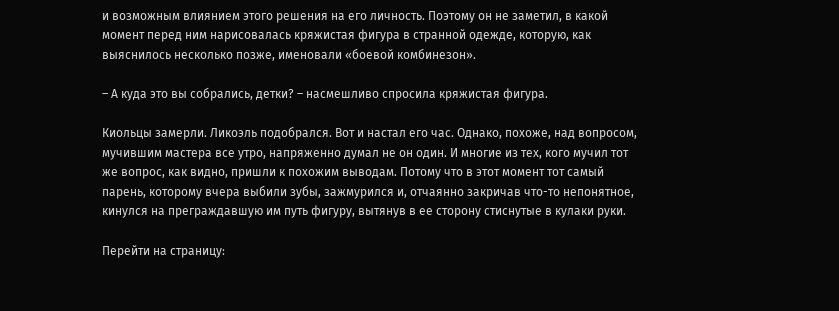и возможным влиянием этого решения на его личность. Поэтому он не заметил, в какой момент перед ним нарисовалась кряжистая фигура в странной одежде, которую, как выяснилось несколько позже, именовали «боевой комбинезон».

– А куда это вы собрались, детки? – насмешливо спросила кряжистая фигура.

Киольцы замерли. Ликоэль подобрался. Вот и настал его час. Однако, похоже, над вопросом, мучившим мастера все утро, напряженно думал не он один. И многие из тех, кого мучил тот же вопрос, как видно, пришли к похожим выводам. Потому что в этот момент тот самый парень, которому вчера выбили зубы, зажмурился и, отчаянно закричав что-то непонятное, кинулся на преграждавшую им путь фигуру, вытянув в ее сторону стиснутые в кулаки руки.

Перейти на страницу: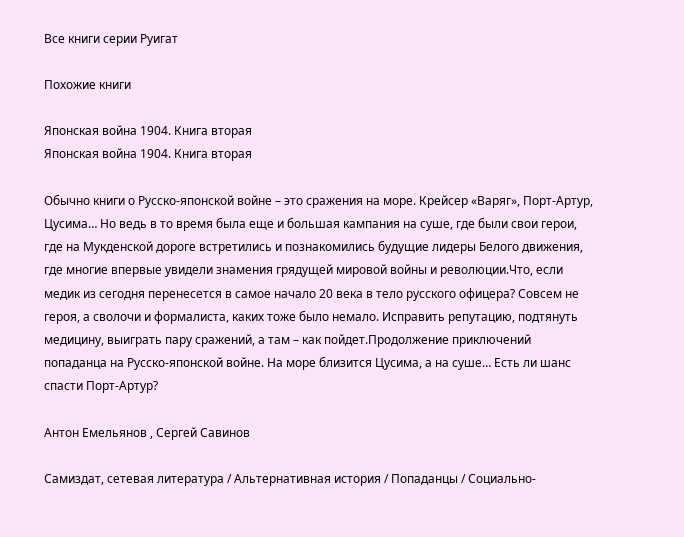Все книги серии Руигат

Похожие книги

Японская война 1904. Книга вторая
Японская война 1904. Книга вторая

Обычно книги о Русско-японской войне – это сражения на море. Крейсер «Варяг», Порт-Артур, Цусима… Но ведь в то время была еще и большая кампания на суше, где были свои герои, где на Мукденской дороге встретились и познакомились будущие лидеры Белого движения, где многие впервые увидели знамения грядущей мировой войны и революции.Что, если медик из сегодня перенесется в самое начало 20 века в тело русского офицера? Совсем не героя, а сволочи и формалиста, каких тоже было немало. Исправить репутацию, подтянуть медицину, выиграть пару сражений, а там – как пойдет.Продолжение приключений попаданца на Русско-японской войне. На море близится Цусима, а на суше… Есть ли шанс спасти Порт-Артур?

Антон Емельянов , Сергей Савинов

Самиздат, сетевая литература / Альтернативная история / Попаданцы / Социально-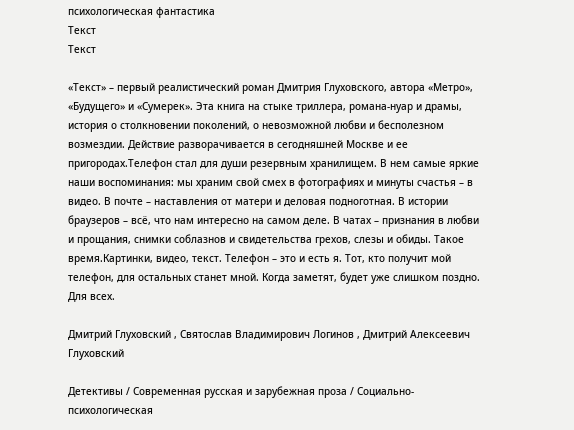психологическая фантастика
Текст
Текст

«Текст» – первый реалистический роман Дмитрия Глуховского, автора «Метро», «Будущего» и «Сумерек». Эта книга на стыке триллера, романа-нуар и драмы, история о столкновении поколений, о невозможной любви и бесполезном возмездии. Действие разворачивается в сегодняшней Москве и ее пригородах.Телефон стал для души резервным хранилищем. В нем самые яркие наши воспоминания: мы храним свой смех в фотографиях и минуты счастья – в видео. В почте – наставления от матери и деловая подноготная. В истории браузеров – всё, что нам интересно на самом деле. В чатах – признания в любви и прощания, снимки соблазнов и свидетельства грехов, слезы и обиды. Такое время.Картинки, видео, текст. Телефон – это и есть я. Тот, кто получит мой телефон, для остальных станет мной. Когда заметят, будет уже слишком поздно. Для всех.

Дмитрий Глуховский , Святослав Владимирович Логинов , Дмитрий Алексеевич Глуховский

Детективы / Современная русская и зарубежная проза / Социально-психологическая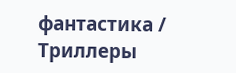фантастика / Триллеры